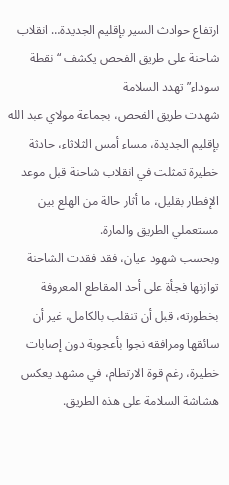ارتفاع حوادث السير بإقليم الجديدة… انقلاب شاحنة على طريق الفحص يكشف “نقطة سوداء” تهدد السلامة
شهدت طريق الفحص، بجماعة مولاي عبد الله بإقليم الجديدة، مساء أمس الثلاثاء، حادثة خطيرة تمثلت في انقلاب شاحنة قبل موعد الإفطار بقليل، ما أثار حالة من الهلع بين مستعملي الطريق والمارة.
وبحسب شهود عيان، فقد فقدت الشاحنة توازنها فجأة على أحد المقاطع المعروفة بخطورته، قبل أن تنقلب بالكامل، غير أن سائقها ومرافقه نجوا بأعجوبة دون إصابات خطيرة، رغم قوة الارتطام، في مشهد يعكس هشاشة السلامة على هذه الطريق.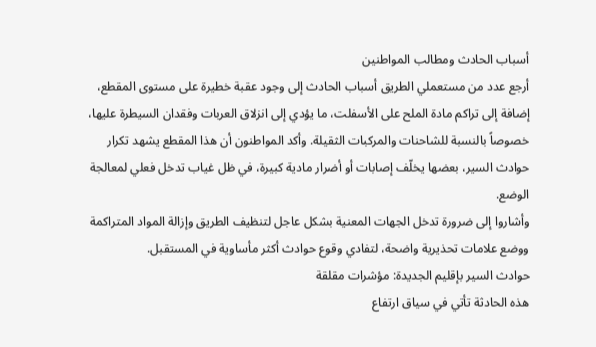أسباب الحادث ومطالب المواطنين
أرجع عدد من مستعملي الطريق أسباب الحادث إلى وجود عقبة خطيرة على مستوى المقطع، إضافة إلى تراكم مادة الملح على الأسفلت، ما يؤدي إلى انزلاق العربات وفقدان السيطرة عليها، خصوصاً بالنسبة للشاحنات والمركبات الثقيلة. وأكد المواطنون أن هذا المقطع يشهد تكرار حوادث السير، بعضها يخلّف إصابات أو أضرار مادية كبيرة، في ظل غياب تدخل فعلي لمعالجة الوضع.
وأشاروا إلى ضرورة تدخل الجهات المعنية بشكل عاجل لتنظيف الطريق وإزالة المواد المتراكمة ووضع علامات تحذيرية واضحة، لتفادي وقوع حوادث أكثر مأساوية في المستقبل.
حوادث السير بإقليم الجديدة: مؤشرات مقلقة
هذه الحادثة تأتي في سياق ارتفاع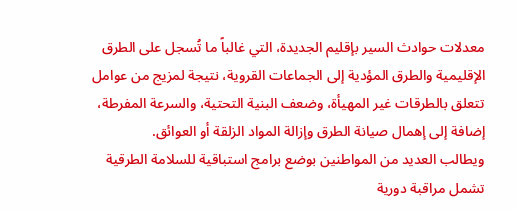معدلات حوادث السير بإقليم الجديدة، التي غالباً ما تُسجل على الطرق الإقليمية والطرق المؤدية إلى الجماعات القروية، نتيجة لمزيج من عوامل تتعلق بالطرقات غير المهيأة، وضعف البنية التحتية، والسرعة المفرطة، إضافة إلى إهمال صيانة الطرق وإزالة المواد الزلقة أو العوائق.
ويطالب العديد من المواطنين بوضع برامج استباقية للسلامة الطرقية تشمل مراقبة دورية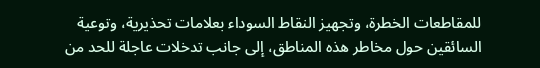للمقاطعات الخطرة، وتجهيز النقاط السوداء بعلامات تحذيرية، وتوعية السائقين حول مخاطر هذه المناطق، إلى جانب تدخلات عاجلة للحد من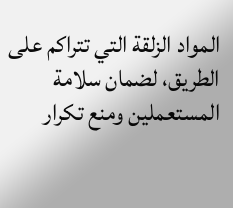المواد الزلقة التي تتراكم على الطريق، لضمان سلامة المستعملين ومنع تكرار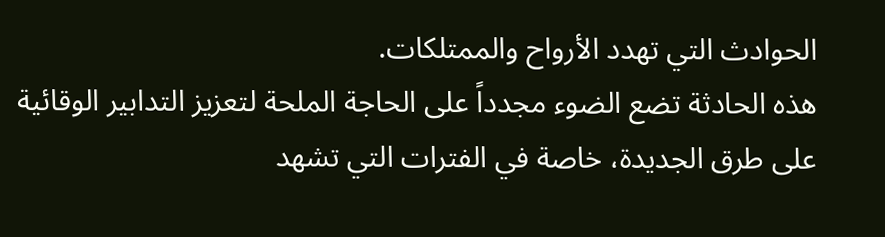الحوادث التي تهدد الأرواح والممتلكات.
هذه الحادثة تضع الضوء مجدداً على الحاجة الملحة لتعزيز التدابير الوقائية على طرق الجديدة، خاصة في الفترات التي تشهد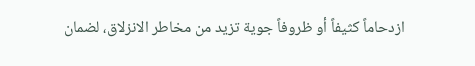ازدحاماً كثيفاً أو ظروفاً جوية تزيد من مخاطر الانزلاق، لضمان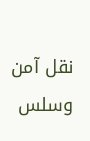نقل آمن وسلس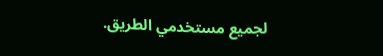لجميع مستخدمي الطريق.